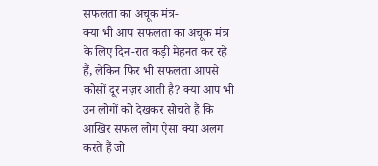सफलता का अचूक मंत्र-
क्या भी आप सफलता का अचूक मंत्र के लिए दिन-रात कड़ी मेहनत कर रहे हैं, लेकिन फिर भी सफलता आपसे कोसों दूर नज़र आती है? क्या आप भी उन लोगों को देखकर सोचते हैं कि आखिर सफल लोग ऐसा क्या अलग करते हैं जो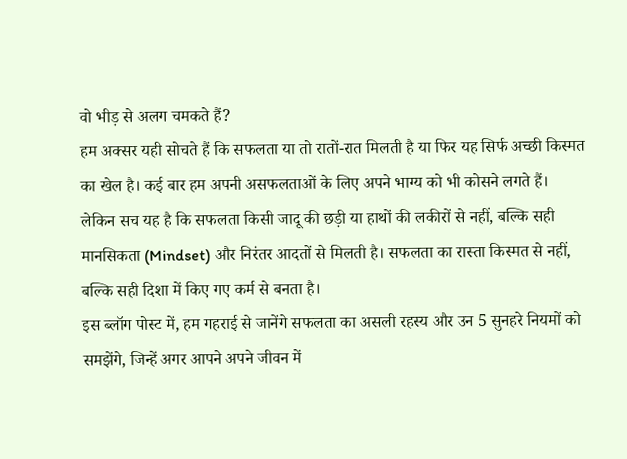वो भीड़ से अलग चमकते हैं?
हम अक्सर यही सोचते हैं कि सफलता या तो रातों-रात मिलती है या फिर यह सिर्फ अच्छी किस्मत का खेल है। कई बार हम अपनी असफलताओं के लिए अपने भाग्य को भी कोसने लगते हैं।
लेकिन सच यह है कि सफलता किसी जादू की छड़ी या हाथों की लकीरों से नहीं, बल्कि सही मानसिकता (Mindset) और निरंतर आदतों से मिलती है। सफलता का रास्ता किस्मत से नहीं, बल्कि सही दिशा में किए गए कर्म से बनता है।
इस ब्लॉग पोस्ट में, हम गहराई से जानेंगे सफलता का असली रहस्य और उन 5 सुनहरे नियमों को समझेंगे, जिन्हें अगर आपने अपने जीवन में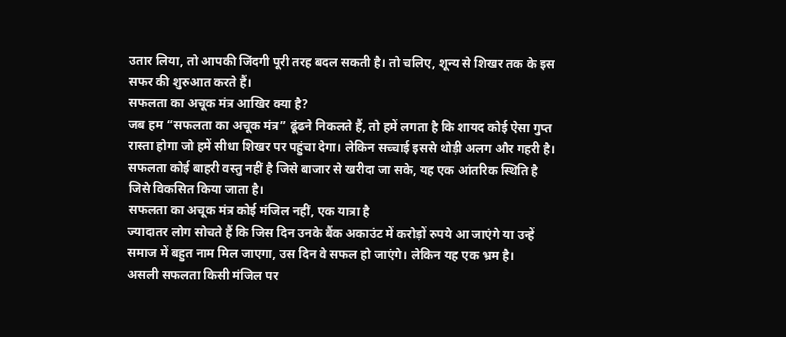उतार लिया, तो आपकी जिंदगी पूरी तरह बदल सकती है। तो चलिए, शून्य से शिखर तक के इस सफर की शुरुआत करते हैं।
सफलता का अचूक मंत्र आखिर क्या है?
जब हम “सफलता का अचूक मंत्र” ढूंढने निकलते हैं, तो हमें लगता है कि शायद कोई ऐसा गुप्त रास्ता होगा जो हमें सीधा शिखर पर पहुंचा देगा। लेकिन सच्चाई इससे थोड़ी अलग और गहरी है। सफलता कोई बाहरी वस्तु नहीं है जिसे बाजार से खरीदा जा सके, यह एक आंतरिक स्थिति है जिसे विकसित किया जाता है।
सफलता का अचूक मंत्र कोई मंजिल नहीं, एक यात्रा है
ज्यादातर लोग सोचते हैं कि जिस दिन उनके बैंक अकाउंट में करोड़ों रुपये आ जाएंगे या उन्हें समाज में बहुत नाम मिल जाएगा, उस दिन वे सफल हो जाएंगे। लेकिन यह एक भ्रम है।
असली सफलता किसी मंजिल पर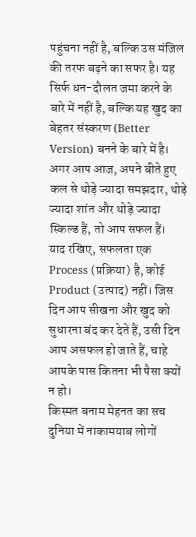पहुंचना नहीं है, बल्कि उस मंजिल की तरफ बढ़ने का सफर है। यह सिर्फ धन-दौलत जमा करने के बारे में नहीं है, बल्कि यह खुद का बेहतर संस्करण (Better Version) बनने के बारे में है। अगर आप आज, अपने बीते हुए कल से थोड़े ज्यादा समझदार, थोड़े ज्यादा शांत और थोड़े ज्यादा स्किल्ड हैं, तो आप सफल हैं।
याद रखिए, सफलता एक Process (प्रक्रिया) है, कोई Product (उत्पाद) नहीं। जिस दिन आप सीखना और खुद को सुधारना बंद कर देते हैं, उसी दिन आप असफल हो जाते हैं, चाहे आपके पास कितना भी पैसा क्यों न हो।
किस्मत बनाम मेहनत का सच
दुनिया में नाकामयाब लोगों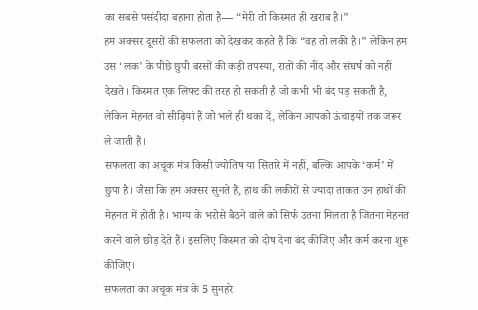का सबसे पसंदीदा बहाना होता है— “मेरी तो किस्मत ही खराब है।”
हम अक्सर दूसरों की सफलता को देखकर कहते हैं कि “वह तो लकी है।” लेकिन हम उस ‘लक’ के पीछे छुपी बरसों की कड़ी तपस्या, रातों की नींद और संघर्ष को नहीं देखते। किस्मत एक लिफ्ट की तरह हो सकती है जो कभी भी बंद पड़ सकती है, लेकिन मेहनत वो सीढ़ियां हैं जो भले ही थका दें, लेकिन आपको ऊंचाइयों तक जरूर ले जाती हैं।
सफलता का अचूक मंत्र किसी ज्योतिष या सितारे में नहीं, बल्कि आपके ‘कर्म’ में छुपा है। जैसा कि हम अक्सर सुनते हैं, हाथ की लकीरों से ज्यादा ताकत उन हाथों की मेहनत में होती है। भाग्य के भरोसे बैठने वाले को सिर्फ उतना मिलता है जितना मेहनत करने वाले छोड़ देते हैं। इसलिए किस्मत को दोष देना बंद कीजिए और कर्म करना शुरू कीजिए।
सफलता का अचूक मंत्र के 5 सुनहरे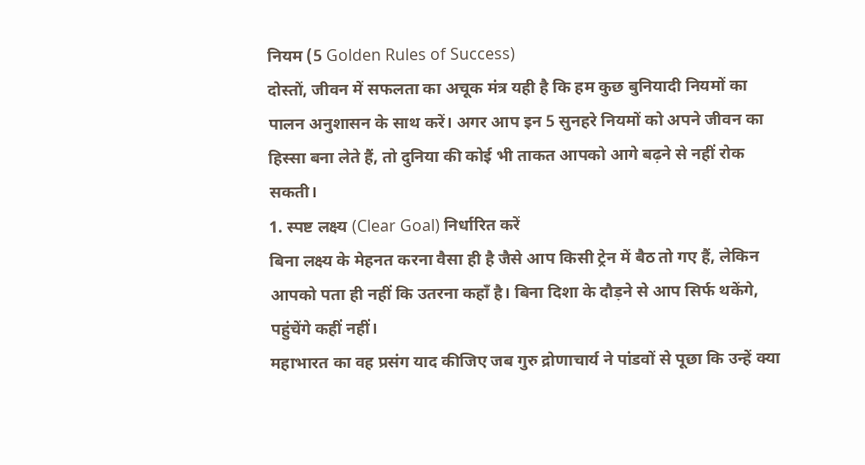नियम (5 Golden Rules of Success)
दोस्तों, जीवन में सफलता का अचूक मंत्र यही है कि हम कुछ बुनियादी नियमों का पालन अनुशासन के साथ करें। अगर आप इन 5 सुनहरे नियमों को अपने जीवन का हिस्सा बना लेते हैं, तो दुनिया की कोई भी ताकत आपको आगे बढ़ने से नहीं रोक सकती।
1. स्पष्ट लक्ष्य (Clear Goal) निर्धारित करें
बिना लक्ष्य के मेहनत करना वैसा ही है जैसे आप किसी ट्रेन में बैठ तो गए हैं, लेकिन आपको पता ही नहीं कि उतरना कहाँ है। बिना दिशा के दौड़ने से आप सिर्फ थकेंगे, पहुंचेंगे कहीं नहीं।
महाभारत का वह प्रसंग याद कीजिए जब गुरु द्रोणाचार्य ने पांडवों से पूछा कि उन्हें क्या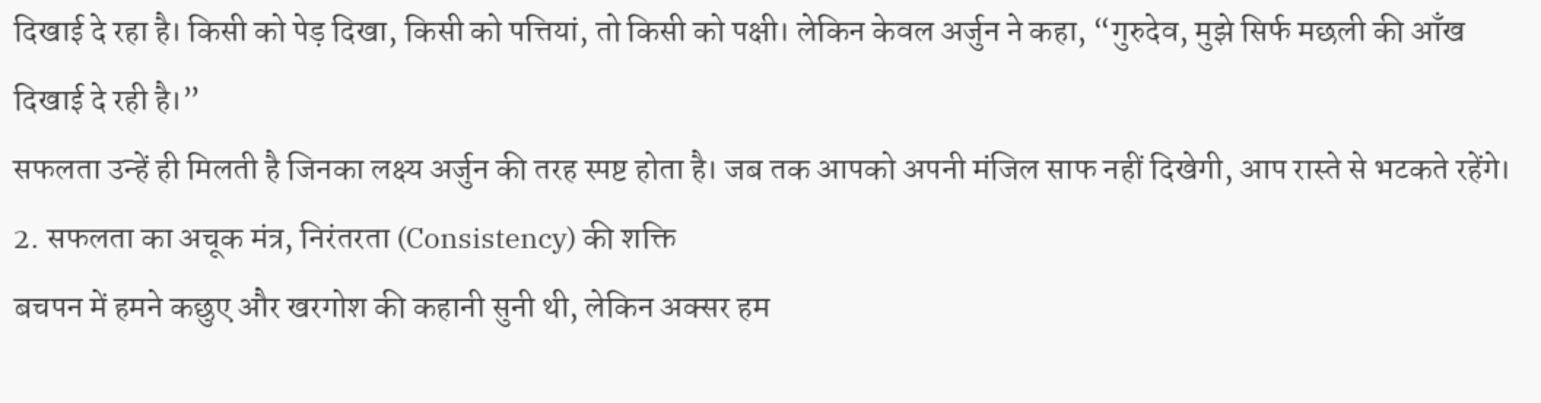दिखाई दे रहा है। किसी को पेड़ दिखा, किसी को पत्तियां, तो किसी को पक्षी। लेकिन केवल अर्जुन ने कहा, “गुरुदेव, मुझे सिर्फ मछली की आँख दिखाई दे रही है।”
सफलता उन्हें ही मिलती है जिनका लक्ष्य अर्जुन की तरह स्पष्ट होता है। जब तक आपको अपनी मंजिल साफ नहीं दिखेगी, आप रास्ते से भटकते रहेंगे।
2. सफलता का अचूक मंत्र, निरंतरता (Consistency) की शक्ति
बचपन में हमने कछुए और खरगोश की कहानी सुनी थी, लेकिन अक्सर हम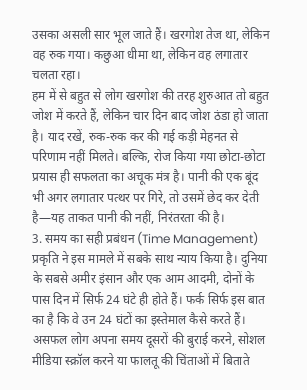उसका असली सार भूल जाते हैं। खरगोश तेज था, लेकिन वह रुक गया। कछुआ धीमा था, लेकिन वह लगातार चलता रहा।
हम में से बहुत से लोग खरगोश की तरह शुरुआत तो बहुत जोश में करते हैं, लेकिन चार दिन बाद जोश ठंडा हो जाता है। याद रखें, रुक-रुक कर की गई कड़ी मेहनत से परिणाम नहीं मिलते। बल्कि, रोज किया गया छोटा-छोटा प्रयास ही सफलता का अचूक मंत्र है। पानी की एक बूंद भी अगर लगातार पत्थर पर गिरे, तो उसमें छेद कर देती है—यह ताकत पानी की नहीं, निरंतरता की है।
3. समय का सही प्रबंधन (Time Management)
प्रकृति ने इस मामले में सबके साथ न्याय किया है। दुनिया के सबसे अमीर इंसान और एक आम आदमी, दोनों के पास दिन में सिर्फ 24 घंटे ही होते हैं। फर्क सिर्फ इस बात का है कि वे उन 24 घंटों का इस्तेमाल कैसे करते हैं।
असफल लोग अपना समय दूसरों की बुराई करने, सोशल मीडिया स्क्रॉल करने या फालतू की चिंताओं में बिताते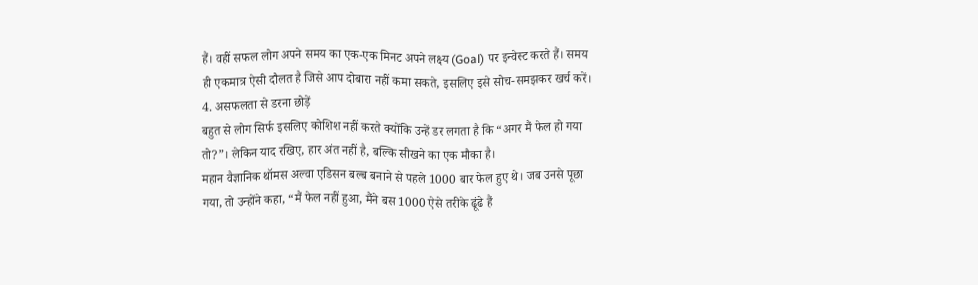हैं। वहीं सफल लोग अपने समय का एक-एक मिनट अपने लक्ष्य (Goal) पर इन्वेस्ट करते हैं। समय ही एकमात्र ऐसी दौलत है जिसे आप दोबारा नहीं कमा सकते, इसलिए इसे सोच-समझकर खर्च करें।
4. असफलता से डरना छोड़ें
बहुत से लोग सिर्फ इसलिए कोशिश नहीं करते क्योंकि उन्हें डर लगता है कि “अगर मैं फेल हो गया तो?”। लेकिन याद रखिए, हार अंत नहीं है, बल्कि सीखने का एक मौका है।
महान वैज्ञानिक थॉमस अल्वा एडिसन बल्ब बनाने से पहले 1000 बार फेल हुए थे। जब उनसे पूछा गया, तो उन्होंने कहा, “मैं फेल नहीं हुआ, मैंने बस 1000 ऐसे तरीके ढूंढे हैं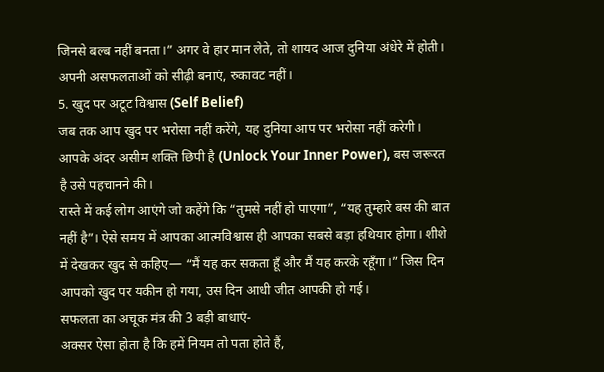जिनसे बल्ब नहीं बनता।” अगर वे हार मान लेते, तो शायद आज दुनिया अंधेरे में होती। अपनी असफलताओं को सीढ़ी बनाएं, रुकावट नहीं।
5. खुद पर अटूट विश्वास (Self Belief)
जब तक आप खुद पर भरोसा नहीं करेंगे, यह दुनिया आप पर भरोसा नहीं करेगी। आपके अंदर असीम शक्ति छिपी है (Unlock Your Inner Power), बस जरूरत है उसे पहचानने की।
रास्ते में कई लोग आएंगे जो कहेंगे कि “तुमसे नहीं हो पाएगा”, “यह तुम्हारे बस की बात नहीं है”। ऐसे समय में आपका आत्मविश्वास ही आपका सबसे बड़ा हथियार होगा। शीशे में देखकर खुद से कहिए— “मैं यह कर सकता हूँ और मैं यह करके रहूँगा।” जिस दिन आपको खुद पर यकीन हो गया, उस दिन आधी जीत आपकी हो गई।
सफलता का अचूक मंत्र की 3 बड़ी बाधाएं-
अक्सर ऐसा होता है कि हमें नियम तो पता होते हैं,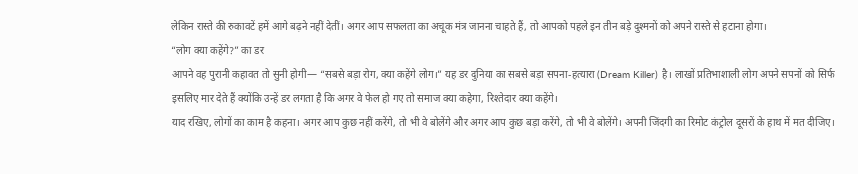लेकिन रास्ते की रुकावटें हमें आगे बढ़ने नहीं देतीं। अगर आप सफलता का अचूक मंत्र जानना चाहते हैं, तो आपको पहले इन तीन बड़े दुश्मनों को अपने रास्ते से हटाना होगा।
“लोग क्या कहेंगे?” का डर
आपने वह पुरानी कहावत तो सुनी होगी— “सबसे बड़ा रोग, क्या कहेंगे लोग।” यह डर दुनिया का सबसे बड़ा सपना-हत्यारा (Dream Killer) है। लाखों प्रतिभाशाली लोग अपने सपनों को सिर्फ इसलिए मार देते हैं क्योंकि उन्हें डर लगता है कि अगर वे फेल हो गए तो समाज क्या कहेगा, रिश्तेदार क्या कहेंगे।
याद रखिए, लोगों का काम है कहना। अगर आप कुछ नहीं करेंगे, तो भी वे बोलेंगे और अगर आप कुछ बड़ा करेंगे, तो भी वे बोलेंगे। अपनी जिंदगी का रिमोट कंट्रोल दूसरों के हाथ में मत दीजिए।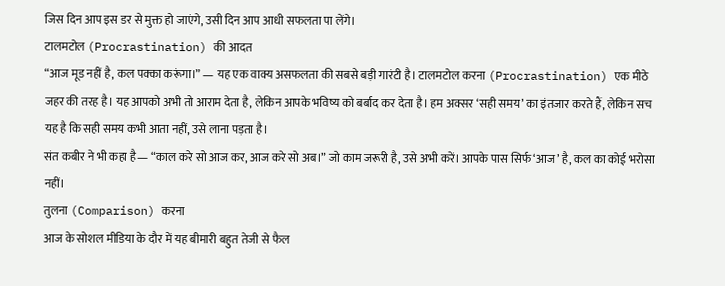जिस दिन आप इस डर से मुक्त हो जाएंगे, उसी दिन आप आधी सफलता पा लेंगे।
टालमटोल (Procrastination) की आदत
“आज मूड नहीं है, कल पक्का करूंगा।” — यह एक वाक्य असफलता की सबसे बड़ी गारंटी है। टालमटोल करना (Procrastination) एक मीठे जहर की तरह है। यह आपको अभी तो आराम देता है, लेकिन आपके भविष्य को बर्बाद कर देता है। हम अक्सर ‘सही समय’ का इंतजार करते हैं, लेकिन सच यह है कि सही समय कभी आता नहीं, उसे लाना पड़ता है।
संत कबीर ने भी कहा है— “काल करे सो आज कर, आज करे सो अब।” जो काम जरूरी है, उसे अभी करें। आपके पास सिर्फ ‘आज’ है, कल का कोई भरोसा नहीं।
तुलना (Comparison) करना
आज के सोशल मीडिया के दौर में यह बीमारी बहुत तेजी से फैल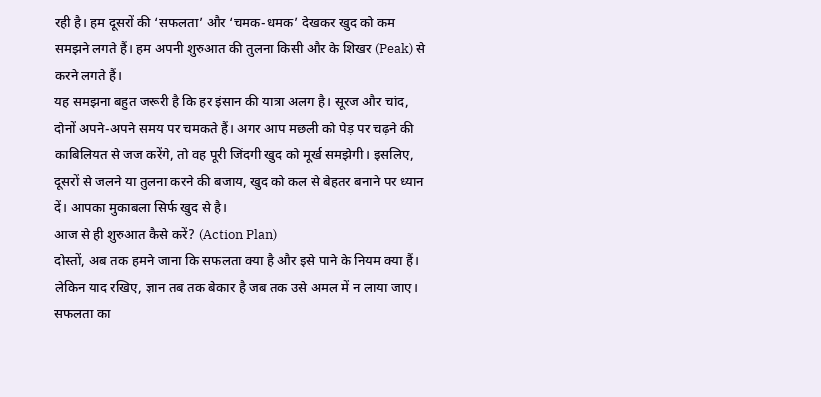रही है। हम दूसरों की ‘सफलता’ और ‘चमक-धमक’ देखकर खुद को कम समझने लगते हैं। हम अपनी शुरुआत की तुलना किसी और के शिखर (Peak) से करने लगते हैं।
यह समझना बहुत जरूरी है कि हर इंसान की यात्रा अलग है। सूरज और चांद, दोनों अपने-अपने समय पर चमकते हैं। अगर आप मछली को पेड़ पर चढ़ने की काबिलियत से जज करेंगे, तो वह पूरी जिंदगी खुद को मूर्ख समझेगी। इसलिए, दूसरों से जलने या तुलना करने की बजाय, खुद को कल से बेहतर बनाने पर ध्यान दें। आपका मुकाबला सिर्फ खुद से है।
आज से ही शुरुआत कैसे करें? (Action Plan)
दोस्तों, अब तक हमने जाना कि सफलता क्या है और इसे पाने के नियम क्या हैं। लेकिन याद रखिए, ज्ञान तब तक बेकार है जब तक उसे अमल में न लाया जाए। सफलता का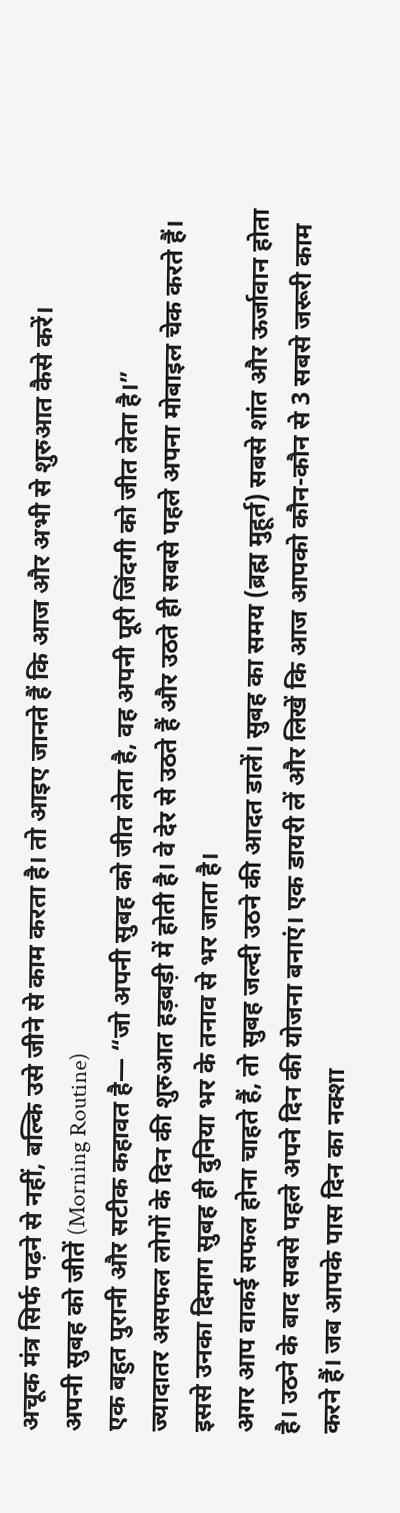अचूक मंत्र सिर्फ पढ़ने से नहीं, बल्कि उसे जीने से काम करता है। तो आइए जानते हैं कि आज और अभी से शुरुआत कैसे करें।
अपनी सुबह को जीतें (Morning Routine)
एक बहुत पुरानी और सटीक कहावत है— “जो अपनी सुबह को जीत लेता है, वह अपनी पूरी जिंदगी को जीत लेता है।”
ज्यादातर असफल लोगों के दिन की शुरुआत हड़बड़ी में होती है। वे देर से उठते हैं और उठते ही सबसे पहले अपना मोबाइल चेक करते हैं। इससे उनका दिमाग सुबह ही दुनिया भर के तनाव से भर जाता है।
अगर आप वाकई सफल होना चाहते हैं, तो सुबह जल्दी उठने की आदत डालें। सुबह का समय (ब्रह्म मुहूर्त) सबसे शांत और ऊर्जावान होता है। उठने के बाद सबसे पहले अपने दिन की योजना बनाएं। एक डायरी लें और लिखें कि आज आपको कौन-कौन से 3 सबसे जरूरी काम करने हैं। जब आपके पास दिन का नक्शा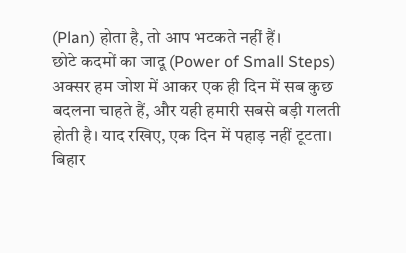(Plan) होता है, तो आप भटकते नहीं हैं।
छोटे कदमों का जादू (Power of Small Steps)
अक्सर हम जोश में आकर एक ही दिन में सब कुछ बदलना चाहते हैं, और यही हमारी सबसे बड़ी गलती होती है। याद रखिए, एक दिन में पहाड़ नहीं टूटता।
बिहार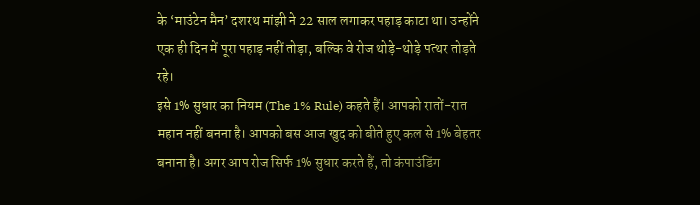के ‘माउंटेन मैन’ दशरथ मांझी ने 22 साल लगाकर पहाड़ काटा था। उन्होंने एक ही दिन में पूरा पहाड़ नहीं तोड़ा, बल्कि वे रोज थोड़े-थोड़े पत्थर तोड़ते रहे।
इसे 1% सुधार का नियम (The 1% Rule) कहते हैं। आपको रातों-रात महान नहीं बनना है। आपको बस आज खुद को बीते हुए कल से 1% बेहतर बनाना है। अगर आप रोज सिर्फ 1% सुधार करते हैं, तो कंपाउंडिंग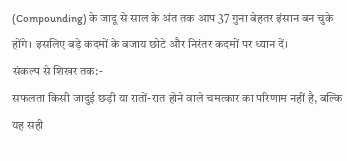(Compounding) के जादू से साल के अंत तक आप 37 गुना बेहतर इंसान बन चुके होंगे। इसलिए बड़े कदमों के बजाय छोटे और निरंतर कदमों पर ध्यान दें।
संकल्प से शिखर तक:-
सफलता किसी जादुई छड़ी या रातों-रात होने वाले चमत्कार का परिणाम नहीं है, बल्कि यह सही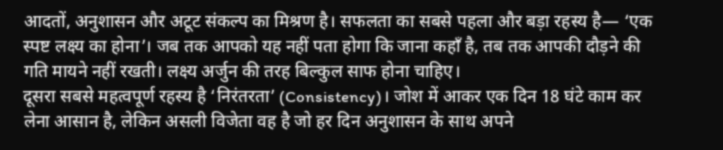आदतों, अनुशासन और अटूट संकल्प का मिश्रण है। सफलता का सबसे पहला और बड़ा रहस्य है— ‘एक स्पष्ट लक्ष्य का होना’। जब तक आपको यह नहीं पता होगा कि जाना कहाँ है, तब तक आपकी दौड़ने की गति मायने नहीं रखती। लक्ष्य अर्जुन की तरह बिल्कुल साफ होना चाहिए।
दूसरा सबसे महत्वपूर्ण रहस्य है ‘निरंतरता’ (Consistency)। जोश में आकर एक दिन 18 घंटे काम कर लेना आसान है, लेकिन असली विजेता वह है जो हर दिन अनुशासन के साथ अपने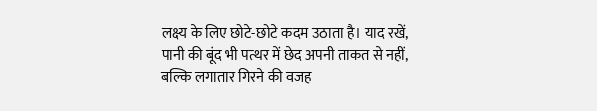लक्ष्य के लिए छोटे-छोटे कदम उठाता है। याद रखें, पानी की बूंद भी पत्थर में छेद अपनी ताकत से नहीं, बल्कि लगातार गिरने की वजह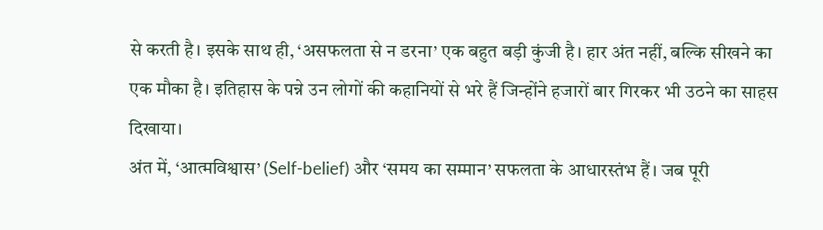से करती है। इसके साथ ही, ‘असफलता से न डरना’ एक बहुत बड़ी कुंजी है। हार अंत नहीं, बल्कि सीखने का एक मौका है। इतिहास के पन्ने उन लोगों की कहानियों से भरे हैं जिन्होंने हजारों बार गिरकर भी उठने का साहस दिखाया।
अंत में, ‘आत्मविश्वास’ (Self-belief) और ‘समय का सम्मान’ सफलता के आधारस्तंभ हैं। जब पूरी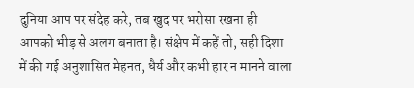दुनिया आप पर संदेह करे, तब खुद पर भरोसा रखना ही आपको भीड़ से अलग बनाता है। संक्षेप में कहें तो, सही दिशा में की गई अनुशासित मेहनत, धैर्य और कभी हार न मानने वाला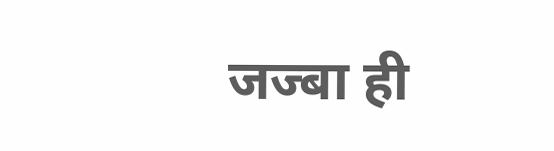जज्बा ही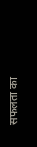सफलता का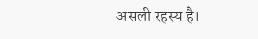असली रहस्य है।